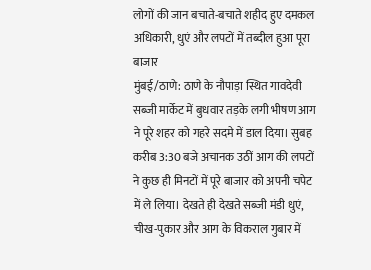लोगों की जान बचाते-बचाते शहीद हुए दमकल अधिकारी, धुएं और लपटों में तब्दील हुआ पूरा बाजार
मुंबई/ठाणे: ठाणे के नौपाड़ा स्थित गावदेवी सब्जी मार्केट में बुधवार तड़के लगी भीषण आग ने पूरे शहर को गहरे सदमे में डाल दिया। सुबह करीब 3:30 बजे अचानक उठीं आग की लपटों ने कुछ ही मिनटों में पूरे बाजार को अपनी चपेट में ले लिया। देखते ही देखते सब्जी मंडी धुएं, चीख-पुकार और आग के विकराल गुबार में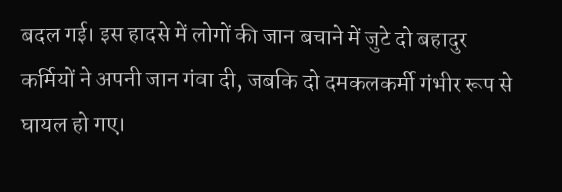बदल गई। इस हादसे में लोगों की जान बचाने में जुटे दो बहादुर कर्मियों ने अपनी जान गंवा दी, जबकि दो दमकलकर्मी गंभीर रूप से घायल हो गए।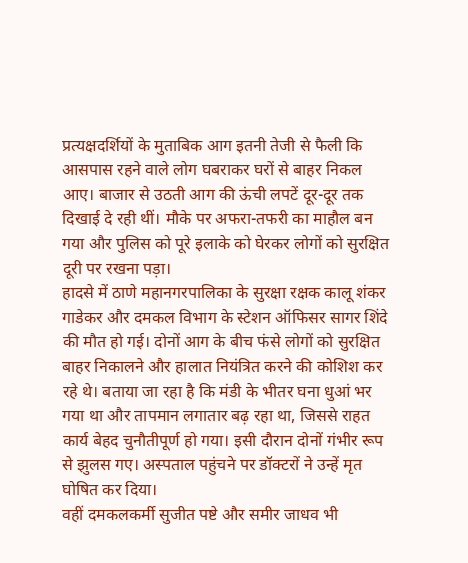प्रत्यक्षदर्शियों के मुताबिक आग इतनी तेजी से फैली कि आसपास रहने वाले लोग घबराकर घरों से बाहर निकल आए। बाजार से उठती आग की ऊंची लपटें दूर-दूर तक दिखाई दे रही थीं। मौके पर अफरा-तफरी का माहौल बन गया और पुलिस को पूरे इलाके को घेरकर लोगों को सुरक्षित दूरी पर रखना पड़ा।
हादसे में ठाणे महानगरपालिका के सुरक्षा रक्षक कालू शंकर गाडेकर और दमकल विभाग के स्टेशन ऑफिसर सागर शिंदे की मौत हो गई। दोनों आग के बीच फंसे लोगों को सुरक्षित बाहर निकालने और हालात नियंत्रित करने की कोशिश कर रहे थे। बताया जा रहा है कि मंडी के भीतर घना धुआं भर गया था और तापमान लगातार बढ़ रहा था, जिससे राहत कार्य बेहद चुनौतीपूर्ण हो गया। इसी दौरान दोनों गंभीर रूप से झुलस गए। अस्पताल पहुंचने पर डॉक्टरों ने उन्हें मृत घोषित कर दिया।
वहीं दमकलकर्मी सुजीत पष्टे और समीर जाधव भी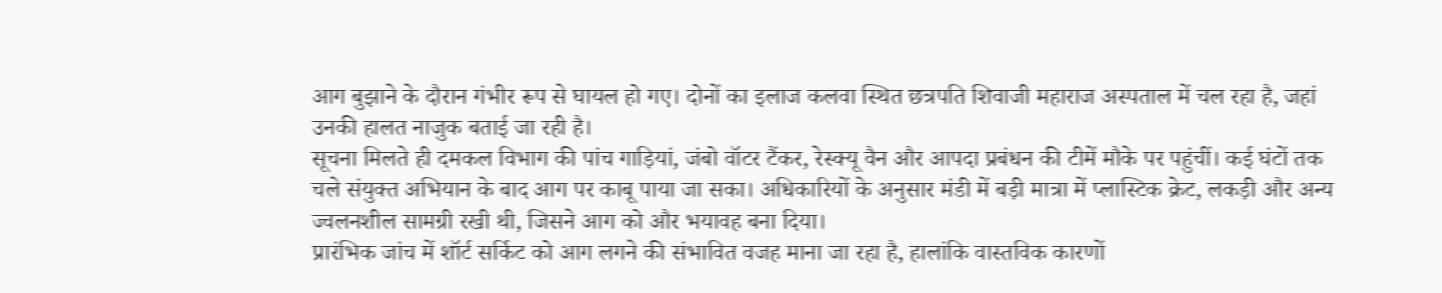आग बुझाने के दौरान गंभीर रूप से घायल हो गए। दोनों का इलाज कलवा स्थित छत्रपति शिवाजी महाराज अस्पताल में चल रहा है, जहां उनकी हालत नाजुक बताई जा रही है।
सूचना मिलते ही दमकल विभाग की पांच गाड़ियां, जंबो वॉटर टैंकर, रेस्क्यू वैन और आपदा प्रबंधन की टीमें मौके पर पहुंचीं। कई घंटों तक चले संयुक्त अभियान के बाद आग पर काबू पाया जा सका। अधिकारियों के अनुसार मंडी में बड़ी मात्रा में प्लास्टिक क्रेट, लकड़ी और अन्य ज्वलनशील सामग्री रखी थी, जिसने आग को और भयावह बना दिया।
प्रारंभिक जांच में शॉर्ट सर्किट को आग लगने की संभावित वजह माना जा रहा है, हालांकि वास्तविक कारणों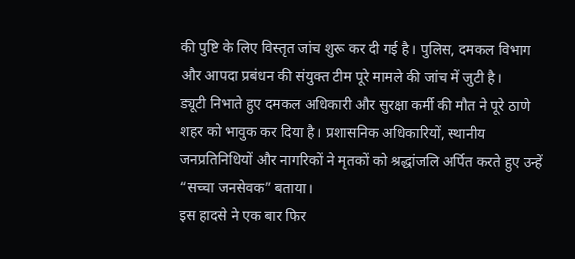की पुष्टि के लिए विस्तृत जांच शुरू कर दी गई है। पुलिस, दमकल विभाग और आपदा प्रबंधन की संयुक्त टीम पूरे मामले की जांच में जुटी है।
ड्यूटी निभाते हुए दमकल अधिकारी और सुरक्षा कर्मी की मौत ने पूरे ठाणे शहर को भावुक कर दिया है। प्रशासनिक अधिकारियों, स्थानीय जनप्रतिनिधियों और नागरिकों ने मृतकों को श्रद्धांजलि अर्पित करते हुए उन्हें “सच्चा जनसेवक” बताया।
इस हादसे ने एक बार फिर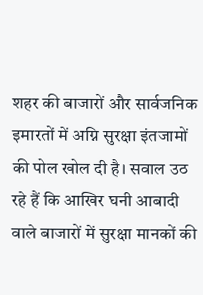शहर की बाजारों और सार्वजनिक इमारतों में अग्नि सुरक्षा इंतजामों की पोल खोल दी है। सवाल उठ रहे हैं कि आखिर घनी आबादी वाले बाजारों में सुरक्षा मानकों की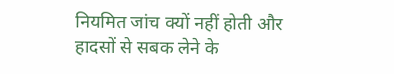नियमित जांच क्यों नहीं होती और हादसों से सबक लेने के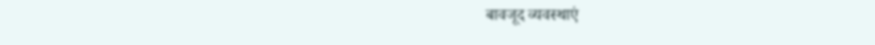बावजूद व्यवस्थाएं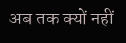अब तक क्यों नहीं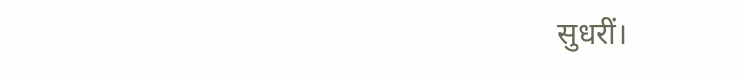सुधरीं।